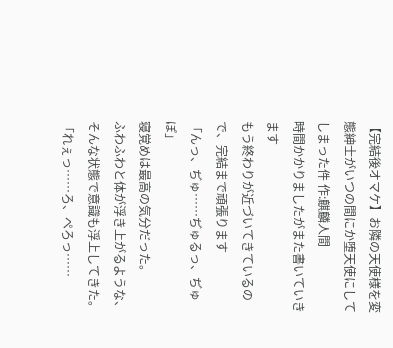【完結後オマケ】お隣の天使様を変態紳士がいつの間にか堕天使にしてしまった件 作:麒麟人間
時間かかりましたがまた書いていきます
もう終わりが近づいてきているので、完結まで頑張ります
「んっ、ぢゅ……ぢゅるっ、ぢゅぽ」
寝覚めは最高の気分だった。
ふわふわと体が浮き上がるような、そんな状態で意識も浮上してきた。
「れぇっ……ろ、ぺろっ……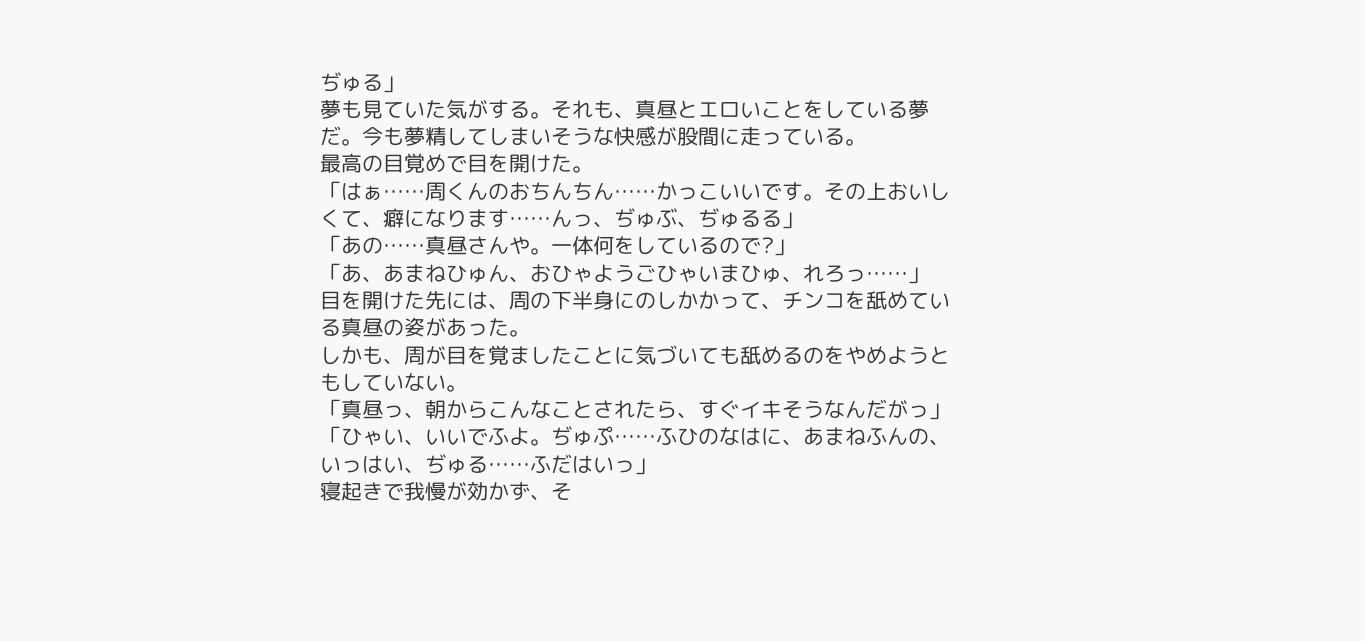ぢゅる」
夢も見ていた気がする。それも、真昼とエロいことをしている夢だ。今も夢精してしまいそうな快感が股間に走っている。
最高の目覚めで目を開けた。
「はぁ……周くんのおちんちん……かっこいいです。その上おいしくて、癖になります……んっ、ぢゅぶ、ぢゅるる」
「あの……真昼さんや。一体何をしているので?」
「あ、あまねひゅん、おひゃようごひゃいまひゅ、れろっ……」
目を開けた先には、周の下半身にのしかかって、チンコを舐めている真昼の姿があった。
しかも、周が目を覚ましたことに気づいても舐めるのをやめようともしていない。
「真昼っ、朝からこんなことされたら、すぐイキそうなんだがっ」
「ひゃい、いいでふよ。ぢゅぷ……ふひのなはに、あまねふんの、いっはい、ぢゅる……ふだはいっ」
寝起きで我慢が効かず、そ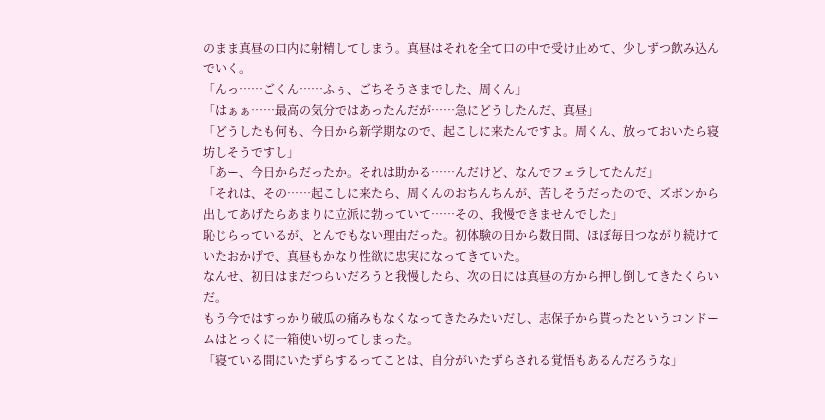のまま真昼の口内に射精してしまう。真昼はそれを全て口の中で受け止めて、少しずつ飲み込んでいく。
「んっ……ごくん……ふぅ、ごちそうさまでした、周くん」
「はぁぁ……最高の気分ではあったんだが……急にどうしたんだ、真昼」
「どうしたも何も、今日から新学期なので、起こしに来たんですよ。周くん、放っておいたら寝坊しそうですし」
「あー、今日からだったか。それは助かる……んだけど、なんでフェラしてたんだ」
「それは、その……起こしに来たら、周くんのおちんちんが、苦しそうだったので、ズボンから出してあげたらあまりに立派に勃っていて……その、我慢できませんでした」
恥じらっているが、とんでもない理由だった。初体験の日から数日間、ほぼ毎日つながり続けていたおかげで、真昼もかなり性欲に忠実になってきていた。
なんせ、初日はまだつらいだろうと我慢したら、次の日には真昼の方から押し倒してきたくらいだ。
もう今ではすっかり破瓜の痛みもなくなってきたみたいだし、志保子から貰ったというコンドームはとっくに一箱使い切ってしまった。
「寝ている間にいたずらするってことは、自分がいたずらされる覚悟もあるんだろうな」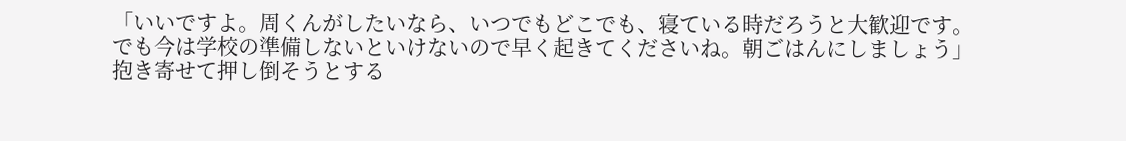「いいですよ。周くんがしたいなら、いつでもどこでも、寝ている時だろうと大歓迎です。でも今は学校の準備しないといけないので早く起きてくださいね。朝ごはんにしましょう」
抱き寄せて押し倒そうとする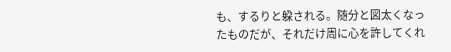も、するりと躱される。随分と図太くなったものだが、それだけ周に心を許してくれ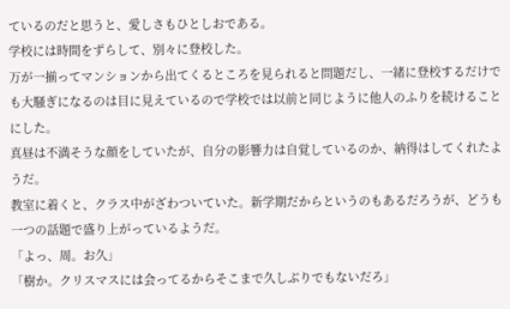ているのだと思うと、愛しさもひとしおである。
学校には時間をずらして、別々に登校した。
万が一揃ってマンションから出てくるところを見られると問題だし、一緒に登校するだけでも大騒ぎになるのは目に見えているので学校では以前と同じように他人のふりを続けることにした。
真昼は不満そうな顔をしていたが、自分の影響力は自覚しているのか、納得はしてくれたようだ。
教室に着くと、クラス中がざわついていた。新学期だからというのもあるだろうが、どうも一つの話題で盛り上がっているようだ。
「よっ、周。お久」
「樹か。クリスマスには会ってるからそこまで久しぶりでもないだろ」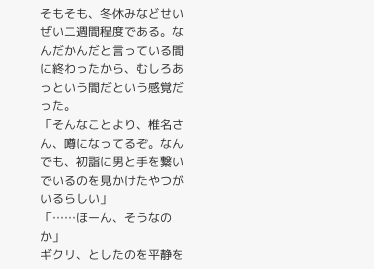そもそも、冬休みなどせいぜい二週間程度である。なんだかんだと言っている間に終わったから、むしろあっという間だという感覚だった。
「そんなことより、椎名さん、噂になってるぞ。なんでも、初詣に男と手を繋いでいるのを見かけたやつがいるらしい」
「……ほーん、そうなのか」
ギクリ、としたのを平静を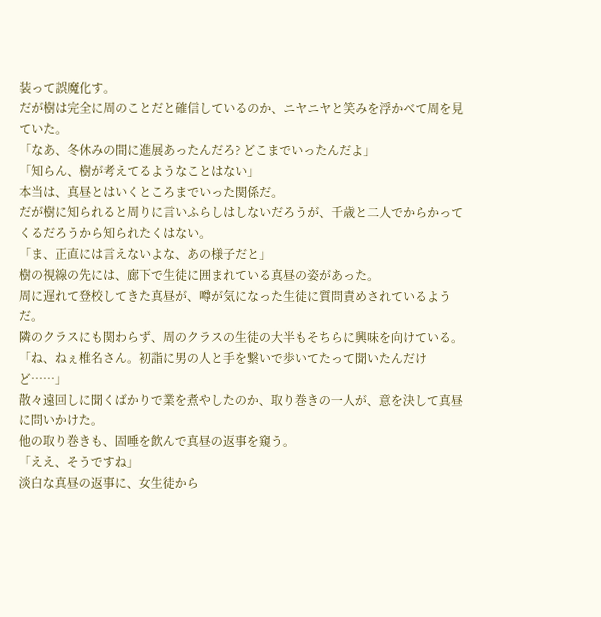装って誤魔化す。
だが樹は完全に周のことだと確信しているのか、ニヤニヤと笑みを浮かべて周を見ていた。
「なあ、冬休みの間に進展あったんだろ? どこまでいったんだよ」
「知らん、樹が考えてるようなことはない」
本当は、真昼とはいくところまでいった関係だ。
だが樹に知られると周りに言いふらしはしないだろうが、千歳と二人でからかってくるだろうから知られたくはない。
「ま、正直には言えないよな、あの様子だと」
樹の視線の先には、廊下で生徒に囲まれている真昼の姿があった。
周に遅れて登校してきた真昼が、噂が気になった生徒に質問責めされているようだ。
隣のクラスにも関わらず、周のクラスの生徒の大半もそちらに興味を向けている。
「ね、ねぇ椎名さん。初詣に男の人と手を繋いで歩いてたって聞いたんだけど……」
散々遠回しに聞くばかりで業を煮やしたのか、取り巻きの一人が、意を決して真昼に問いかけた。
他の取り巻きも、固唾を飲んで真昼の返事を窺う。
「ええ、そうですね」
淡白な真昼の返事に、女生徒から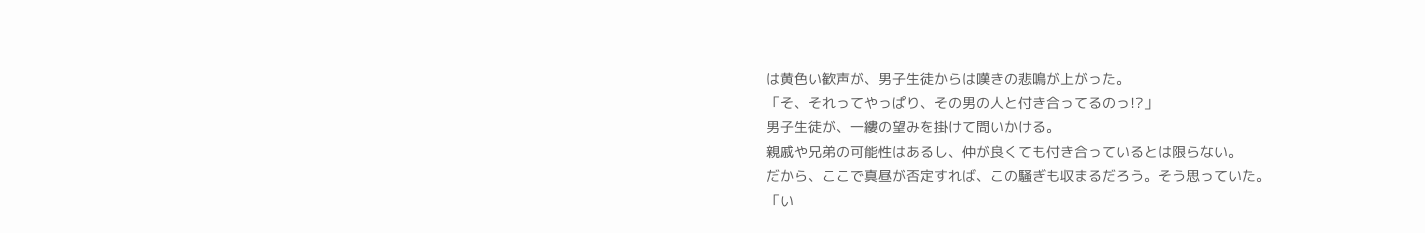は黄色い歓声が、男子生徒からは嘆きの悲鳴が上がった。
「そ、それってやっぱり、その男の人と付き合ってるのっ!?」
男子生徒が、一縷の望みを掛けて問いかける。
親戚や兄弟の可能性はあるし、仲が良くても付き合っているとは限らない。
だから、ここで真昼が否定すれば、この騒ぎも収まるだろう。そう思っていた。
「い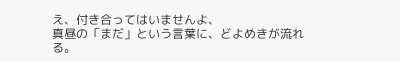え、付き合ってはいませんよ、
真昼の「まだ」という言葉に、どよめきが流れる。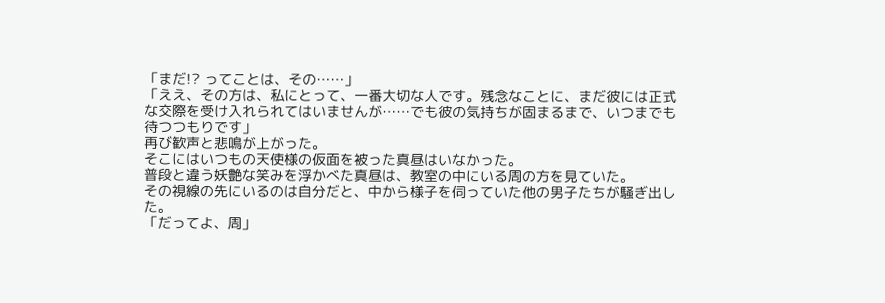「まだ!? ってことは、その……」
「ええ、その方は、私にとって、一番大切な人です。残念なことに、まだ彼には正式な交際を受け入れられてはいませんが……でも彼の気持ちが固まるまで、いつまでも待つつもりです」
再び歓声と悲鳴が上がった。
そこにはいつもの天使様の仮面を被った真昼はいなかった。
普段と違う妖艶な笑みを浮かべた真昼は、教室の中にいる周の方を見ていた。
その視線の先にいるのは自分だと、中から様子を伺っていた他の男子たちが騒ぎ出した。
「だってよ、周」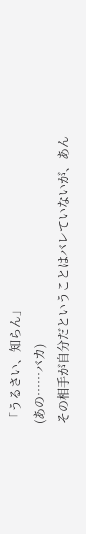「うるさい、知らん」
(あの……バカ)
その相手が自分だということはバレていないが、あん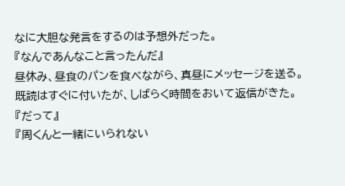なに大胆な発言をするのは予想外だった。
『なんであんなこと言ったんだ』
昼休み、昼食のパンを食べながら、真昼にメッセージを送る。
既読はすぐに付いたが、しばらく時間をおいて返信がきた。
『だって』
『周くんと一緒にいられない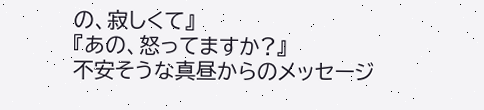の、寂しくて』
『あの、怒ってますか?』
不安そうな真昼からのメッセージ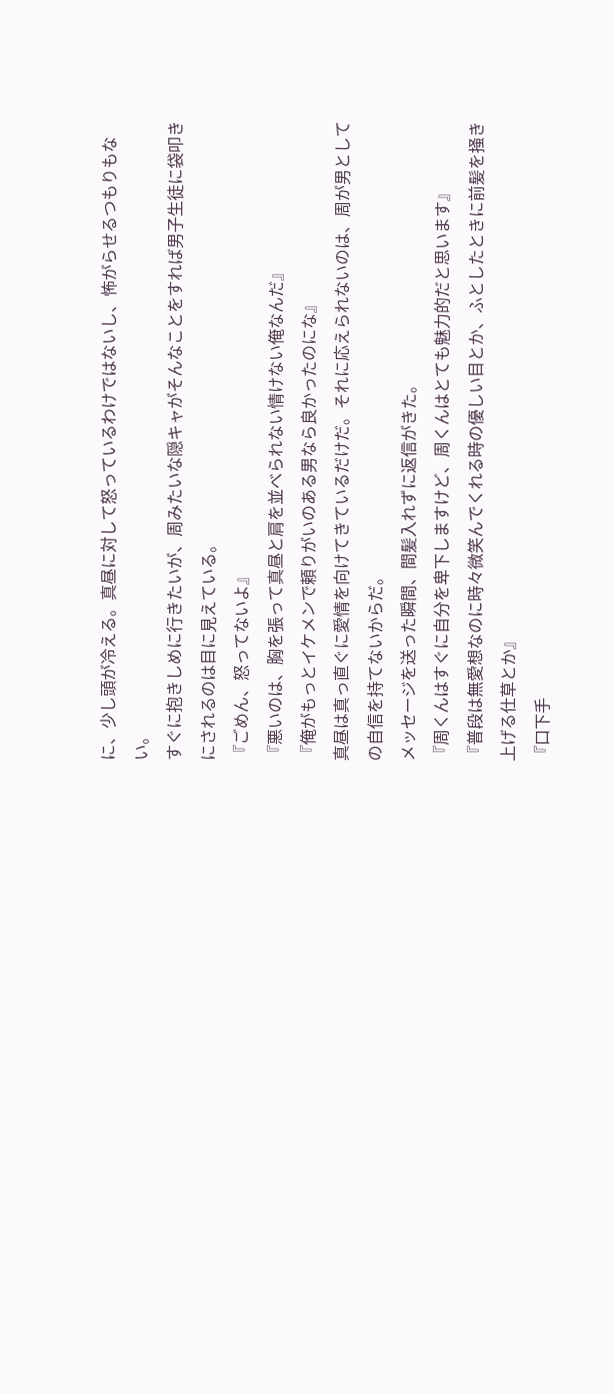に、少し頭が冷える。真昼に対して怒っているわけではないし、怖がらせるつもりもない。
すぐに抱きしめに行きたいが、周みたいな隠キャがそんなことをすれば男子生徒に袋叩きにされるのは目に見えている。
『ごめん、怒ってないよ』
『悪いのは、胸を張って真昼と肩を並べられない情けない俺なんだ』
『俺がもっとイケメンで頼りがいのある男なら良かったのにな』
真昼は真っ直ぐに愛情を向けてきているだけだ。それに応えられないのは、周が男としての自信を持てないからだ。
メッセージを送った瞬間、間髪入れずに返信がきた。
『周くんはすぐに自分を卑下しますけど、周くんはとても魅力的だと思います』
『普段は無愛想なのに時々微笑んでくれる時の優しい目とか、ふとしたときに前髪を掻き上げる仕草とか』
『口下手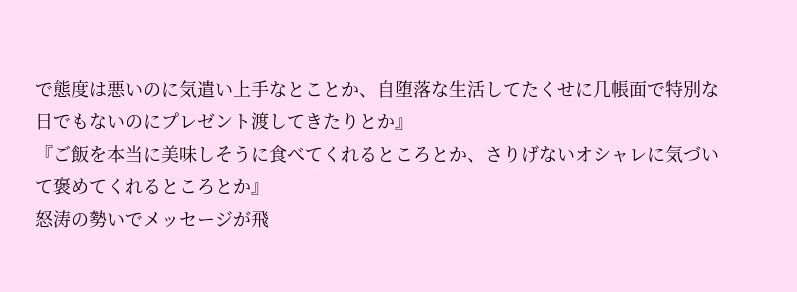で態度は悪いのに気遣い上手なとことか、自堕落な生活してたくせに几帳面で特別な日でもないのにプレゼント渡してきたりとか』
『ご飯を本当に美味しそうに食べてくれるところとか、さりげないオシャレに気づいて褒めてくれるところとか』
怒涛の勢いでメッセージが飛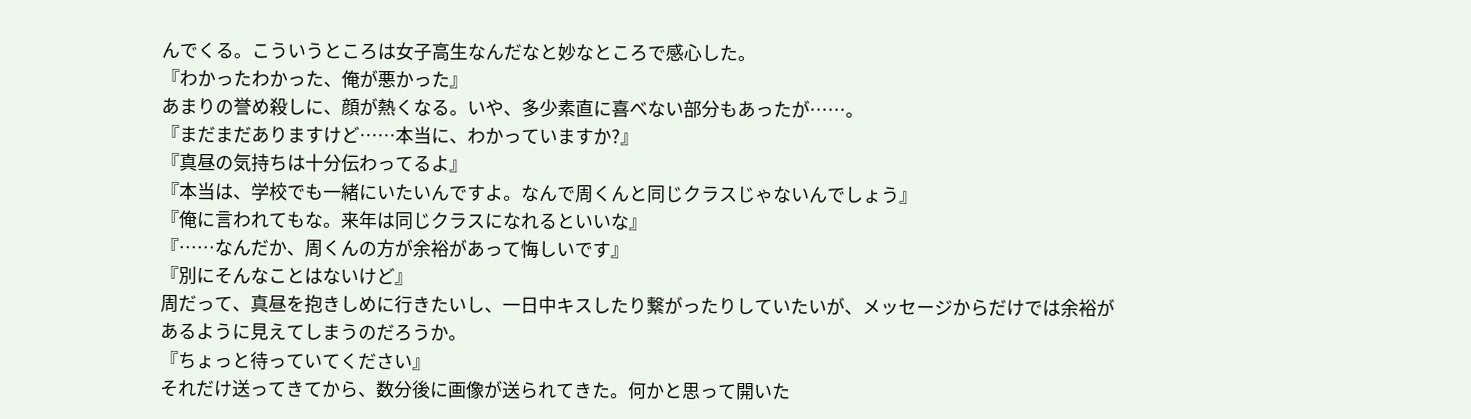んでくる。こういうところは女子高生なんだなと妙なところで感心した。
『わかったわかった、俺が悪かった』
あまりの誉め殺しに、顔が熱くなる。いや、多少素直に喜べない部分もあったが……。
『まだまだありますけど……本当に、わかっていますか?』
『真昼の気持ちは十分伝わってるよ』
『本当は、学校でも一緒にいたいんですよ。なんで周くんと同じクラスじゃないんでしょう』
『俺に言われてもな。来年は同じクラスになれるといいな』
『……なんだか、周くんの方が余裕があって悔しいです』
『別にそんなことはないけど』
周だって、真昼を抱きしめに行きたいし、一日中キスしたり繋がったりしていたいが、メッセージからだけでは余裕があるように見えてしまうのだろうか。
『ちょっと待っていてください』
それだけ送ってきてから、数分後に画像が送られてきた。何かと思って開いた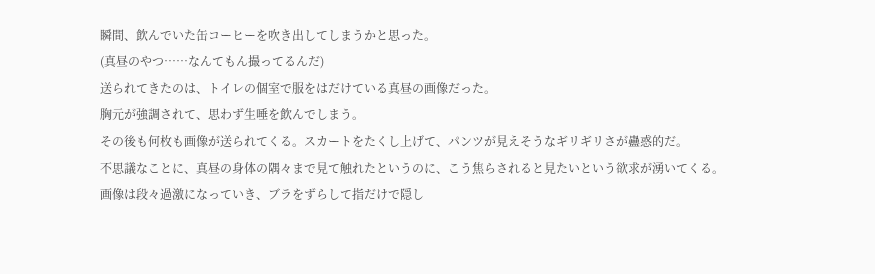瞬間、飲んでいた缶コーヒーを吹き出してしまうかと思った。
(真昼のやつ……なんてもん撮ってるんだ)
送られてきたのは、トイレの個室で服をはだけている真昼の画像だった。
胸元が強調されて、思わず生唾を飲んでしまう。
その後も何枚も画像が送られてくる。スカートをたくし上げて、パンツが見えそうなギリギリさが蠱惑的だ。
不思議なことに、真昼の身体の隅々まで見て触れたというのに、こう焦らされると見たいという欲求が湧いてくる。
画像は段々過激になっていき、ブラをずらして指だけで隠し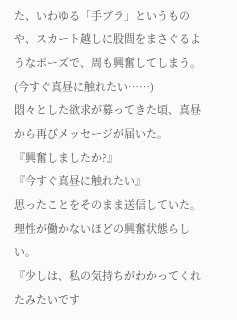た、いわゆる「手ブラ」というものや、スカート越しに股間をまさぐるようなポーズで、周も興奮してしまう。
(今すぐ真昼に触れたい……)
悶々とした欲求が募ってきた頃、真昼から再びメッセージが届いた。
『興奮しましたか?』
『今すぐ真昼に触れたい』
思ったことをそのまま送信していた。理性が働かないほどの興奮状態らしい。
『少しは、私の気持ちがわかってくれたみたいです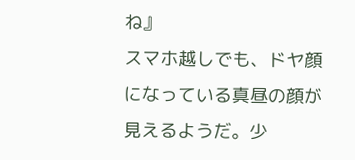ね』
スマホ越しでも、ドヤ顔になっている真昼の顔が見えるようだ。少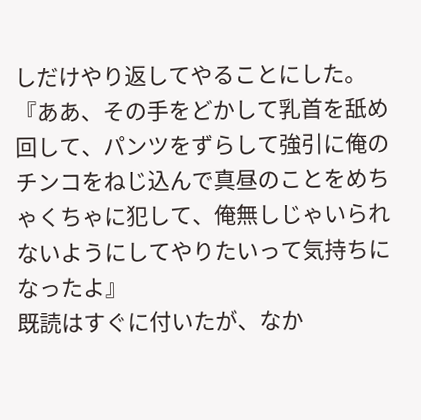しだけやり返してやることにした。
『ああ、その手をどかして乳首を舐め回して、パンツをずらして強引に俺のチンコをねじ込んで真昼のことをめちゃくちゃに犯して、俺無しじゃいられないようにしてやりたいって気持ちになったよ』
既読はすぐに付いたが、なか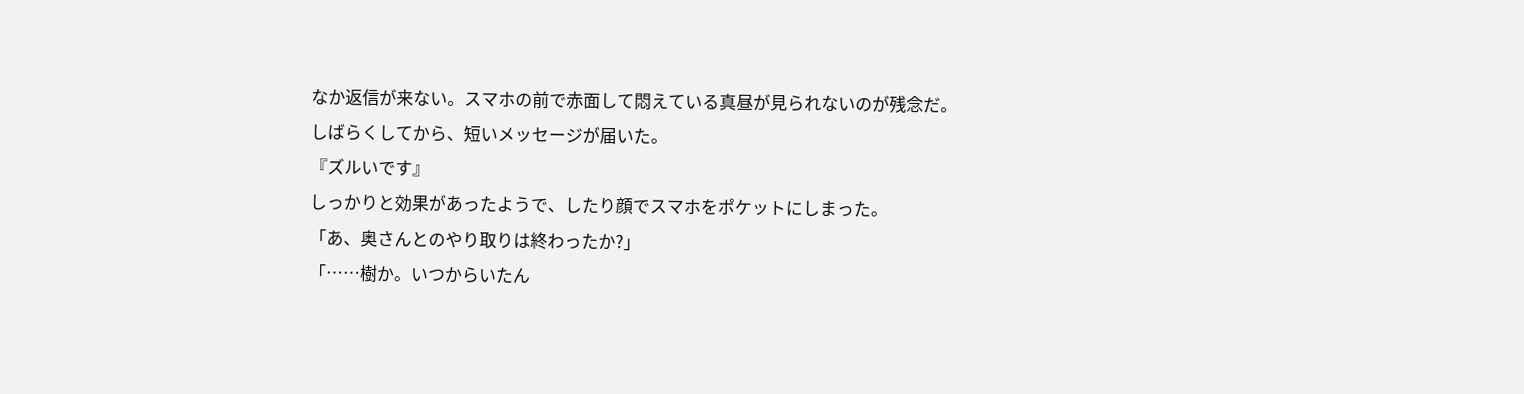なか返信が来ない。スマホの前で赤面して悶えている真昼が見られないのが残念だ。
しばらくしてから、短いメッセージが届いた。
『ズルいです』
しっかりと効果があったようで、したり顔でスマホをポケットにしまった。
「あ、奥さんとのやり取りは終わったか?」
「……樹か。いつからいたん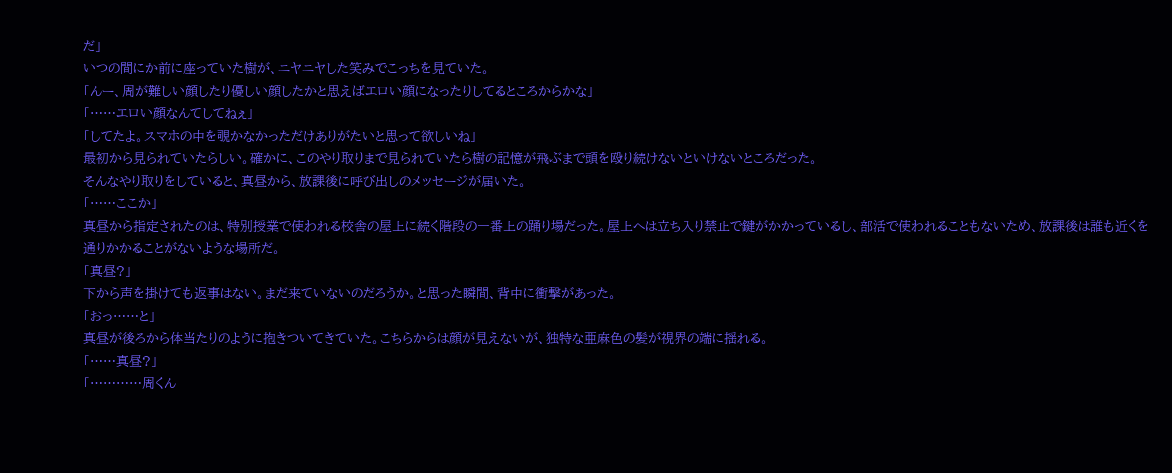だ」
いつの間にか前に座っていた樹が、ニヤニヤした笑みでこっちを見ていた。
「んー、周が難しい顔したり優しい顔したかと思えばエロい顔になったりしてるところからかな」
「……エロい顔なんてしてねぇ」
「してたよ。スマホの中を覗かなかっただけありがたいと思って欲しいね」
最初から見られていたらしい。確かに、このやり取りまで見られていたら樹の記憶が飛ぶまで頭を殴り続けないといけないところだった。
そんなやり取りをしていると、真昼から、放課後に呼び出しのメッセージが届いた。
「……ここか」
真昼から指定されたのは、特別授業で使われる校舎の屋上に続く階段の一番上の踊り場だった。屋上へは立ち入り禁止で鍵がかかっているし、部活で使われることもないため、放課後は誰も近くを通りかかることがないような場所だ。
「真昼?」
下から声を掛けても返事はない。まだ来ていないのだろうか。と思った瞬間、背中に衝撃があった。
「おっ……と」
真昼が後ろから体当たりのように抱きついてきていた。こちらからは顔が見えないが、独特な亜麻色の髪が視界の端に揺れる。
「……真昼?」
「…………周くん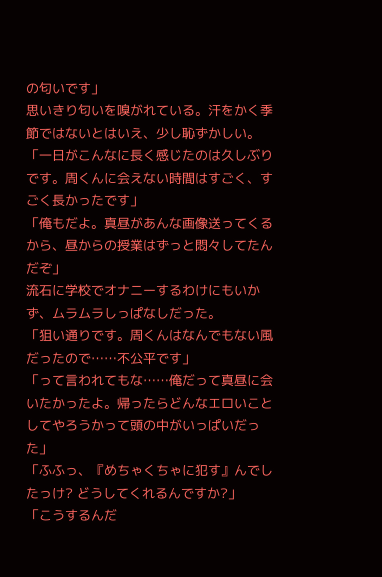の匂いです」
思いきり匂いを嗅がれている。汗をかく季節ではないとはいえ、少し恥ずかしい。
「一日がこんなに長く感じたのは久しぶりです。周くんに会えない時間はすごく、すごく長かったです」
「俺もだよ。真昼があんな画像送ってくるから、昼からの授業はずっと悶々してたんだぞ」
流石に学校でオナニーするわけにもいかず、ムラムラしっぱなしだった。
「狙い通りです。周くんはなんでもない風だったので……不公平です」
「って言われてもな……俺だって真昼に会いたかったよ。帰ったらどんなエロいことしてやろうかって頭の中がいっぱいだった」
「ふふっ、『めちゃくちゃに犯す』んでしたっけ? どうしてくれるんですか?」
「こうするんだ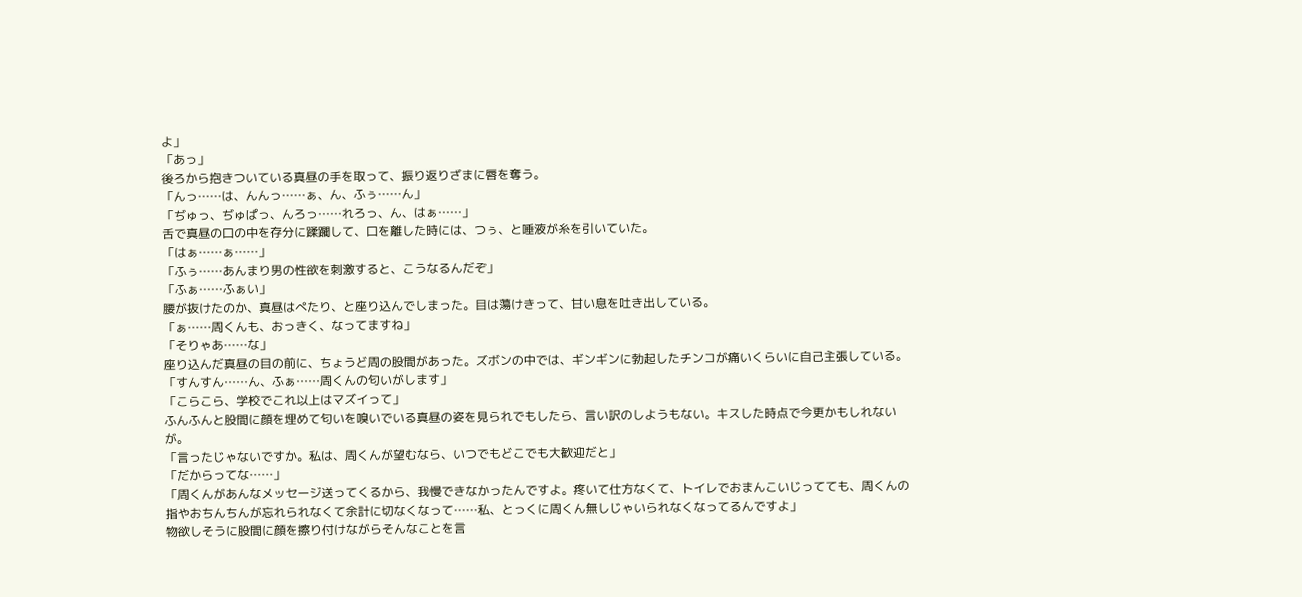よ」
「あっ」
後ろから抱きついている真昼の手を取って、振り返りざまに唇を奪う。
「んっ……は、んんっ……ぁ、ん、ふぅ……ん」
「ぢゅっ、ぢゅぱっ、んろっ……れろっ、ん、はぁ……」
舌で真昼の口の中を存分に蹂躙して、口を離した時には、つぅ、と唾液が糸を引いていた。
「はぁ……ぁ……」
「ふぅ……あんまり男の性欲を刺激すると、こうなるんだぞ」
「ふぁ……ふぁい」
腰が抜けたのか、真昼はぺたり、と座り込んでしまった。目は蕩けきって、甘い息を吐き出している。
「ぁ……周くんも、おっきく、なってますね」
「そりゃあ……な」
座り込んだ真昼の目の前に、ちょうど周の股間があった。ズボンの中では、ギンギンに勃起したチンコが痛いくらいに自己主張している。
「すんすん……ん、ふぁ……周くんの匂いがします」
「こらこら、学校でこれ以上はマズイって」
ふんふんと股間に顔を埋めて匂いを嗅いでいる真昼の姿を見られでもしたら、言い訳のしようもない。キスした時点で今更かもしれないが。
「言ったじゃないですか。私は、周くんが望むなら、いつでもどこでも大歓迎だと」
「だからってな……」
「周くんがあんなメッセージ送ってくるから、我慢できなかったんですよ。疼いて仕方なくて、トイレでおまんこいじってても、周くんの指やおちんちんが忘れられなくて余計に切なくなって……私、とっくに周くん無しじゃいられなくなってるんですよ」
物欲しそうに股間に顔を擦り付けながらそんなことを言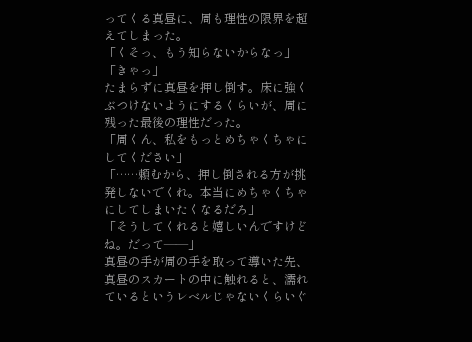ってくる真昼に、周も理性の限界を超えてしまった。
「くそっ、もう知らないからなっ」
「きゃっ」
たまらずに真昼を押し倒す。床に強くぶつけないようにするくらいが、周に残った最後の理性だった。
「周くん、私をもっとめちゃくちゃにしてください」
「……頼むから、押し倒される方が挑発しないでくれ。本当にめちゃくちゃにしてしまいたくなるだろ」
「そうしてくれると嬉しいんですけどね。だって――」
真昼の手が周の手を取って導いた先、真昼のスカートの中に触れると、濡れているというレベルじゃないくらいぐ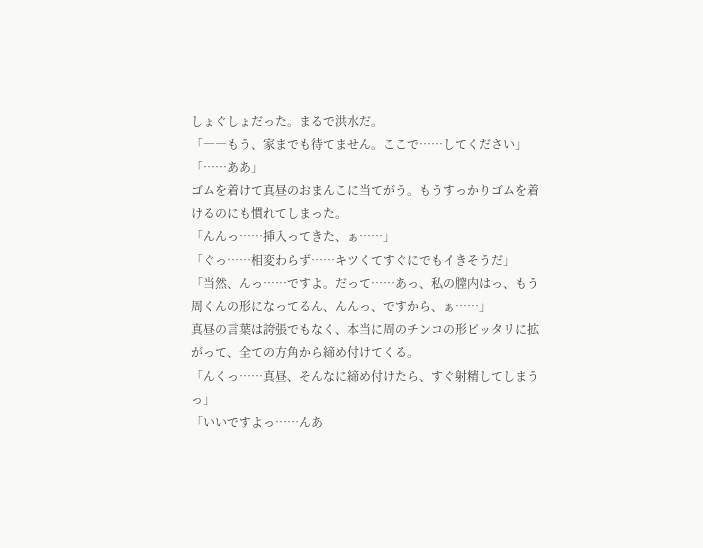しょぐしょだった。まるで洪水だ。
「――もう、家までも待てません。ここで……してください」
「……ああ」
ゴムを着けて真昼のおまんこに当てがう。もうすっかりゴムを着けるのにも慣れてしまった。
「んんっ……挿入ってきた、ぁ……」
「ぐっ……相変わらず……キツくてすぐにでもイきそうだ」
「当然、んっ……ですよ。だって……あっ、私の膣内はっ、もう周くんの形になってるん、んんっ、ですから、ぁ……」
真昼の言葉は誇張でもなく、本当に周のチンコの形ピッタリに拡がって、全ての方角から締め付けてくる。
「んくっ……真昼、そんなに締め付けたら、すぐ射精してしまうっ」
「いいですよっ……んあ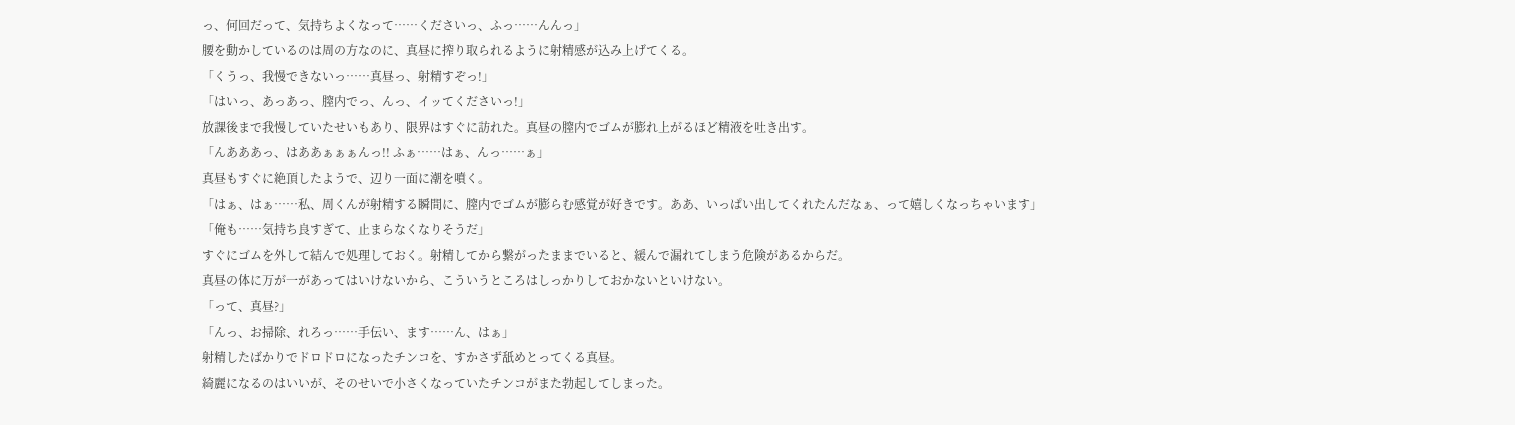っ、何回だって、気持ちよくなって……くださいっ、ふっ……んんっ」
腰を動かしているのは周の方なのに、真昼に搾り取られるように射精感が込み上げてくる。
「くうっ、我慢できないっ……真昼っ、射精すぞっ!」
「はいっ、あっあっ、膣内でっ、んっ、イッてくださいっ!」
放課後まで我慢していたせいもあり、限界はすぐに訪れた。真昼の膣内でゴムが膨れ上がるほど精液を吐き出す。
「んあああっ、はああぁぁぁんっ!! ふぁ……はぁ、んっ……ぁ」
真昼もすぐに絶頂したようで、辺り一面に潮を噴く。
「はぁ、はぁ……私、周くんが射精する瞬間に、膣内でゴムが膨らむ感覚が好きです。ああ、いっぱい出してくれたんだなぁ、って嬉しくなっちゃいます」
「俺も……気持ち良すぎて、止まらなくなりそうだ」
すぐにゴムを外して結んで処理しておく。射精してから繋がったままでいると、緩んで漏れてしまう危険があるからだ。
真昼の体に万が一があってはいけないから、こういうところはしっかりしておかないといけない。
「って、真昼?」
「んっ、お掃除、れろっ……手伝い、ます……ん、はぁ」
射精したばかりでドロドロになったチンコを、すかさず舐めとってくる真昼。
綺麗になるのはいいが、そのせいで小さくなっていたチンコがまた勃起してしまった。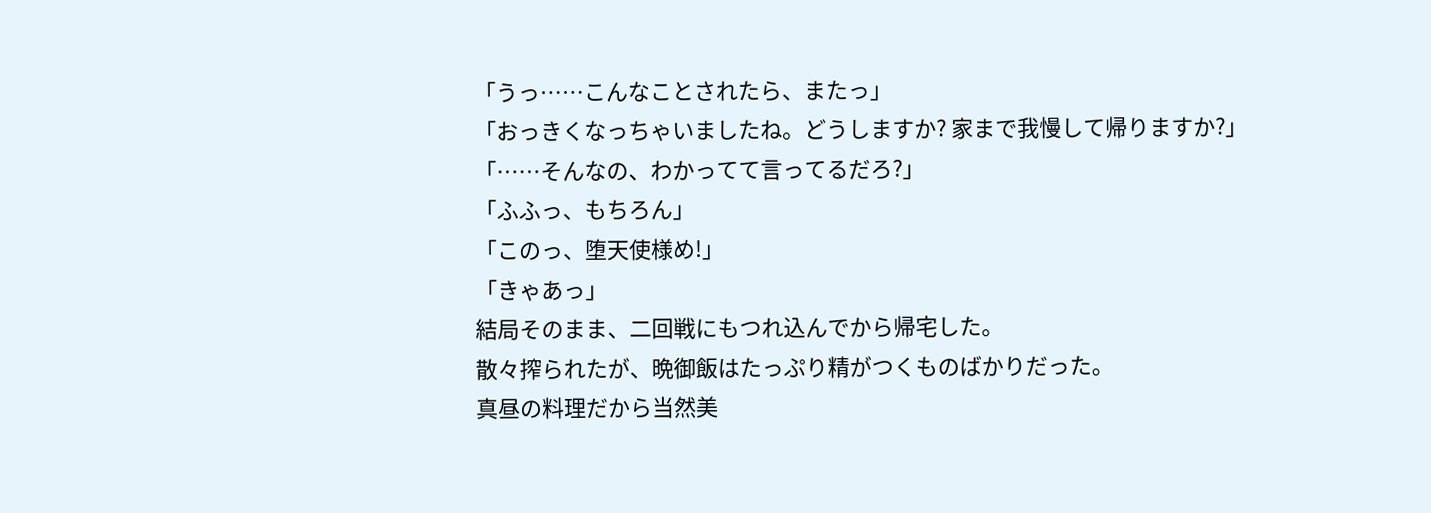「うっ……こんなことされたら、またっ」
「おっきくなっちゃいましたね。どうしますか? 家まで我慢して帰りますか?」
「……そんなの、わかってて言ってるだろ?」
「ふふっ、もちろん」
「このっ、堕天使様め!」
「きゃあっ」
結局そのまま、二回戦にもつれ込んでから帰宅した。
散々搾られたが、晩御飯はたっぷり精がつくものばかりだった。
真昼の料理だから当然美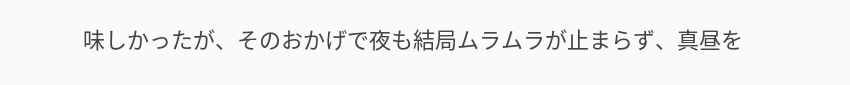味しかったが、そのおかげで夜も結局ムラムラが止まらず、真昼を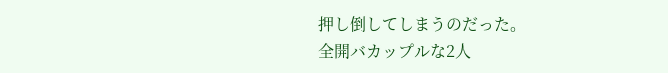押し倒してしまうのだった。
全開バカップルな2人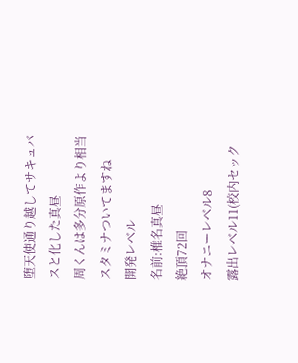堕天使通り越してサキュバスと化した真昼
周くんは多分原作より相当スタミナついてますね
開発レベル
名前:椎名真昼
絶頂72回
オナニーレベル8
露出レベル11(校内セック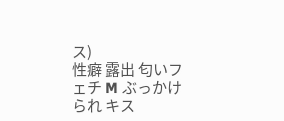ス)
性癖 露出 匂いフェチ M ぶっかけられ キス